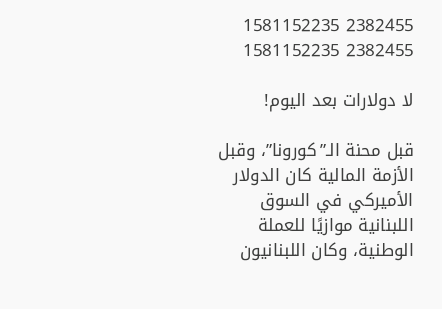2382455 1581152235
2382455 1581152235

لا دولارات بعد اليوم!

قبل محنة الـ”كورونا”، وقبل الأزمة المالية كان الدولار الأميركي في السوق اللبنانية موازيًا للعملة الوطنية، وكان اللبنانيون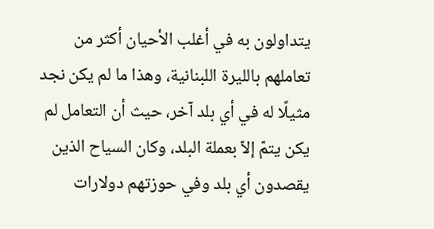يتداولون به في أغلب الأحيان أكثر من تعاملهم بالليرة اللبنانية، وهذا ما لم يكن نجد مثيلًا له في أي بلد آخر، حيث أن التعامل لم يكن يتمّ إلاّ بعملة البلد، وكان السياح الذين يقصدون أي بلد وفي حوزتهم دولارات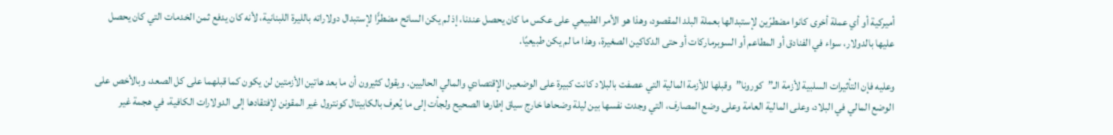أميركية أو أي عملة أخرى كانوا مضطرّين لإستبدالها بعملة البلد المقصود، وهذا هو الأمر الطبيعي على عكس ما كان يحصل عندنا، إذ لم يكن السائح مضطرًّا لإستبدال دولاراته بالليرة اللبنانية، لأنه كان يدفع ثمن الخدمات التي كان يحصل عليها بالدولار، سواء في الفنادق أو المطاعم أو السوبرماركات أو حتى الدكاكين الصغيرة، وهذا ما لم يكن طبيعيًا.

وعليه فإن التأثيرات السلبية لأزمة الـ”كورونا”وقبلها للأزمة المالية التي عصفت بالبلاد كانت كبيرة على الوضعين الإقتصادي والمالي الحاليين. ويقول كثيرون أن ما بعد هاتين الأزمتين لن يكون كما قبلهما على كل الصعد، وبالأخص على الوضع المالي في البلاد، وعلى المالية العامة وعلى وضع المصارف، التي وجدت نفسها بين ليلة وضحاها خارج سياق إطارها الصحيح ولجأت إلى ما يُعرف بالكابيتال كونترول غير المقونن لإفتقادها إلى الدولارات الكافية، في هجمة غير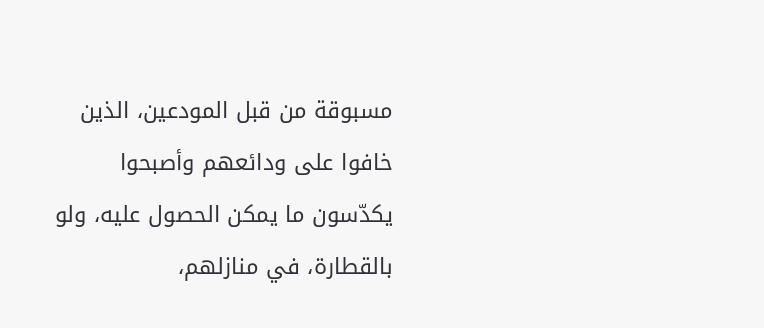مسبوقة من قبل المودعين، الذين خافوا على ودائعهم وأصبحوا يكدّسون ما يمكن الحصول عليه، ولو بالقطارة، في منازلهم،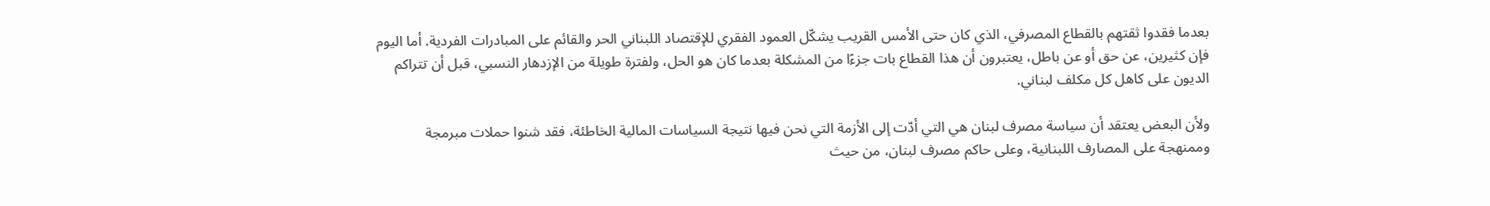بعدما فقدوا ثقتهم بالقطاع المصرفي، الذي كان حتى الأمس القريب يشكّل العمود الفقري للإقتصاد اللبناني الحر والقائم على المبادرات الفردية. أما اليوم فإن كثيرين، عن حق أو عن باطل، يعتبرون أن هذا القطاع بات جزءًا من المشكلة بعدما كان هو الحل، ولفترة طويلة من الإزدهار النسبي، قبل أن تتراكم الديون على كاهل كل مكلف لبناني.

ولأن البعض يعتقد أن سياسة مصرف لبنان هي التي أدّت إلى الأزمة التي نحن فيها نتيجة السياسات المالية الخاطئة، فقد شنوا حملات مبرمجة وممنهجة على المصارف اللبنانية، وعلى حاكم مصرف لبنان، من حيث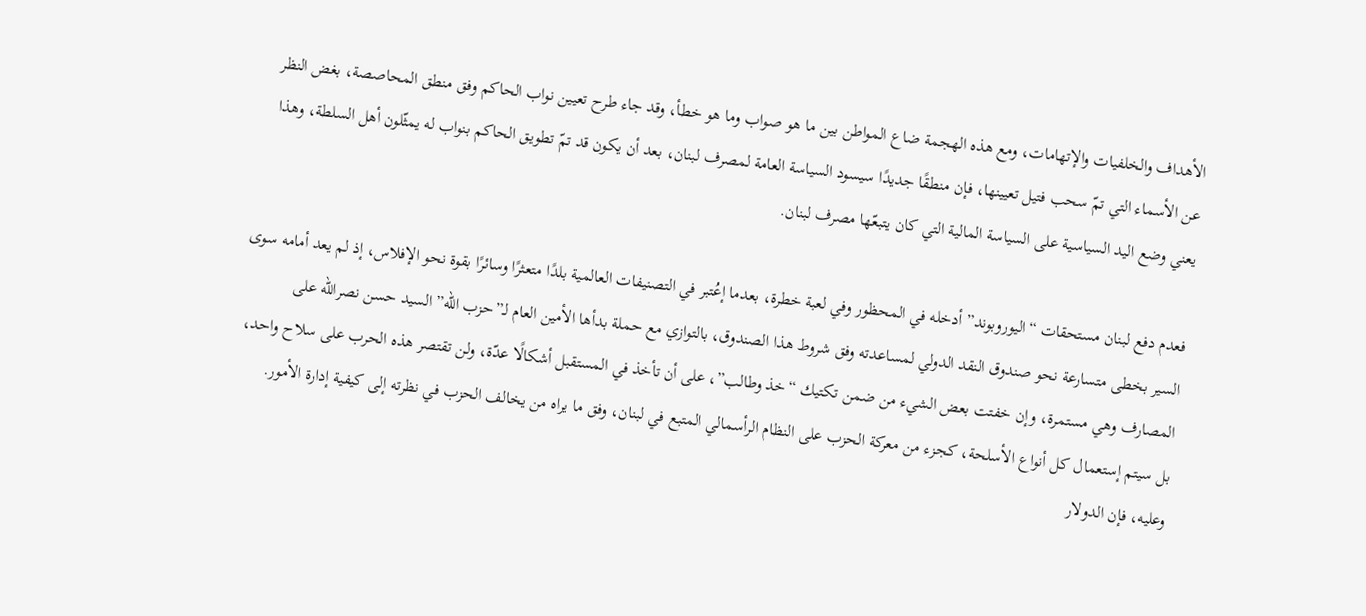الأهداف والخلفيات والإتهامات، ومع هذه الهجمة ضاع المواطن بين ما هو صواب وما هو خطأ، وقد جاء طرح تعيين نواب الحاكم وفق منطق المحاصصة، بغض النظر عن الأسماء التي تمّ سحب فتيل تعيينها، فإن منطقًا جديدًا سيسود السياسة العامة لمصرف لبنان، بعد أن يكون قد تمّ تطويق الحاكم بنواب له يمثّلون أهل السلطة، وهذا يعني وضع اليد السياسية على السياسة المالية التي كان يتبعّها مصرف لبنان.

فعدم دفع لبنان مستحقات “اليوروبوند” أدخله في المحظور وفي لعبة خطرة، بعدما إعُتبر في التصنيفات العالمية بلدًا متعثرًا وسائرًا بقوة نحو الإفلاس، إذ لم يعد أمامه سوى السير بخطى متسارعة نحو صندوق النقد الدولي لمساعدته وفق شروط هذا الصندوق، بالتوازي مع حملة بدأها الأمين العام لـ”حزب الله” السيد حسن نصرالله على المصارف وهي مستمرة، وإن خفتت بعض الشيء من ضمن تكتيك “خذ وطالب”، على أن تأخذ في المستقبل أشكالًا عدّة، ولن تقتصر هذه الحرب على سلاح واحد، بل سيتم إستعمال كل أنواع الأسلحة، كجزء من معركة الحزب على النظام الرأسمالي المتبع في لبنان، وفق ما يراه من يخالف الحزب في نظرته إلى كيفية إدارة الأمور.
وعليه، فإن الدولار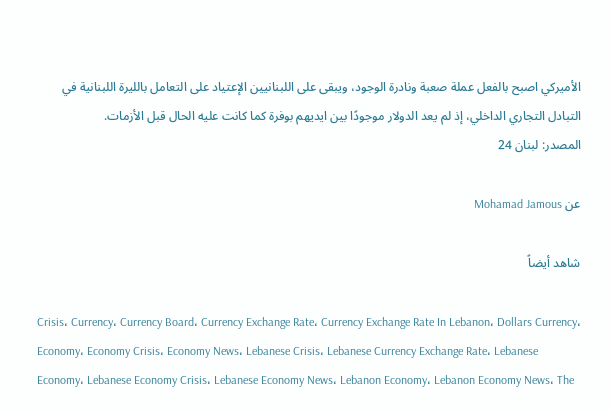الأميركي اصبح بالفعل عملة صعبة ونادرة الوجود، ويبقى على اللبنانيين الإعتياد على التعامل بالليرة اللبنانية في التبادل التجاري الداخلي، إذ لم يعد الدولار موجودًا بين ايديهم بوفرة كما كانت عليه الحال قبل الأزمات.
المصدر: لبنان 24

عن Mohamad Jamous

شاهد أيضاً

Crisis، Currency، Currency Board، Currency Exchange Rate، Currency Exchange Rate In Lebanon، Dollars Currency، Economy، Economy Crisis، Economy News، Lebanese Crisis، Lebanese Currency Exchange Rate، Lebanese Economy، Lebanese Economy Crisis، Lebanese Economy News، Lebanon Economy، Lebanon Economy News، The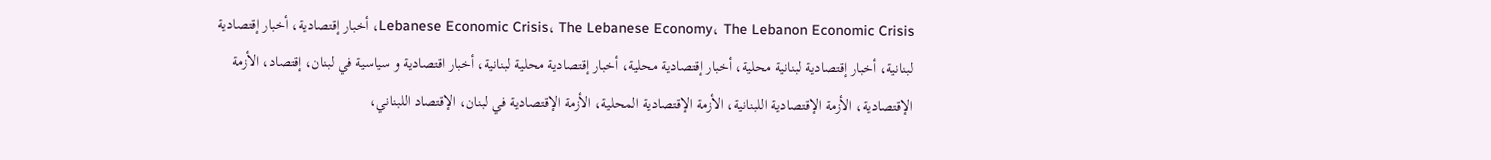Lebanese Economic Crisis، The Lebanese Economy، The Lebanon Economic Crisis، أخبار إقتصادية، أخبار إقتصادية لبنانية، أخبار إقتصادية لبنانية محلية، أخبار إقتصادية محلية، أخبار إقتصادية محلية لبنانية، أخبار اقتصادية و سياسية في لبنان، إقتصاد، الأزمة الإقتصادية، الأزمة الإقتصادية اللبنانية، الأزمة الإقتصادية المحلية، الأزمة الإقتصادية في لبنان، الإقتصاد اللبناني،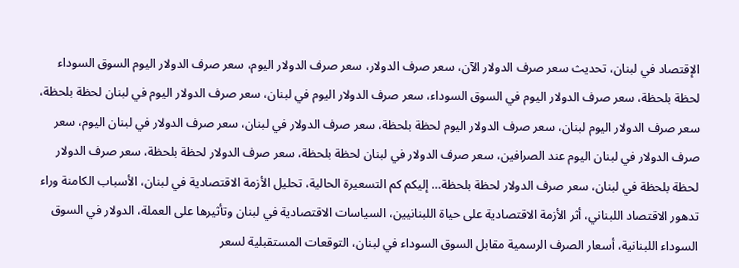الإقتصاد في لبنان، تحديث سعر صرف الدولار الآن، سعر صرف الدولار، سعر صرف الدولار اليوم، سعر صرف الدولار اليوم السوق السوداء لحظة بلحظة، سعر صرف الدولار اليوم في السوق السوداء، سعر صرف الدولار اليوم في لبنان، سعر صرف الدولار اليوم في لبنان لحظة بلحظة، سعر صرف الدولار اليوم لبنان، سعر صرف الدولار اليوم لحظة بلحظة، سعر صرف الدولار في لبنان، سعر صرف الدولار في لبنان اليوم، سعر صرف الدولار في لبنان اليوم عند الصرافين، سعر صرف الدولار في لبنان لحظة بلحظة، سعر صرف الدولار لحظة بلحظة، سعر صرف الدولار لحظة بلحظة في لبنان، سعر صرف الدولار لحظة بلحظة… إليكم كم التسعيرة الحالية، تحليل الأزمة الاقتصادية في لبنان، الأسباب الكامنة وراء تدهور الاقتصاد اللبناني، أثر الأزمة الاقتصادية على حياة اللبنانيين، السياسات الاقتصادية في لبنان وتأثيرها على العملة، الدولار في السوق السوداء اللبنانية، أسعار الصرف الرسمية مقابل السوق السوداء في لبنان، التوقعات المستقبلية لسعر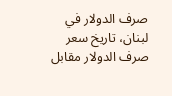صرف الدولار في لبنان، تاريخ سعر صرف الدولار مقابل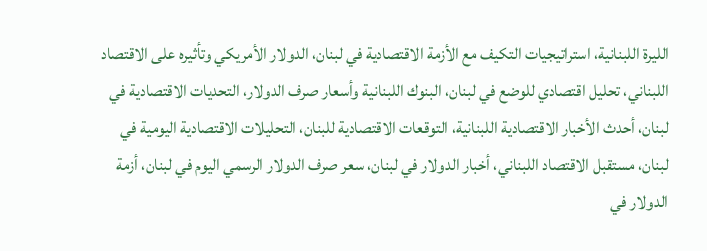الليرة اللبنانية، استراتيجيات التكيف مع الأزمة الاقتصادية في لبنان، الدولار الأمريكي وتأثيره على الاقتصاد اللبناني، تحليل اقتصادي للوضع في لبنان، البنوك اللبنانية وأسعار صرف الدولار، التحديات الاقتصادية في لبنان، أحدث الأخبار الاقتصادية اللبنانية، التوقعات الاقتصادية للبنان، التحليلات الاقتصادية اليومية في لبنان، مستقبل الاقتصاد اللبناني، أخبار الدولار في لبنان، سعر صرف الدولار الرسمي اليوم في لبنان، أزمة الدولار في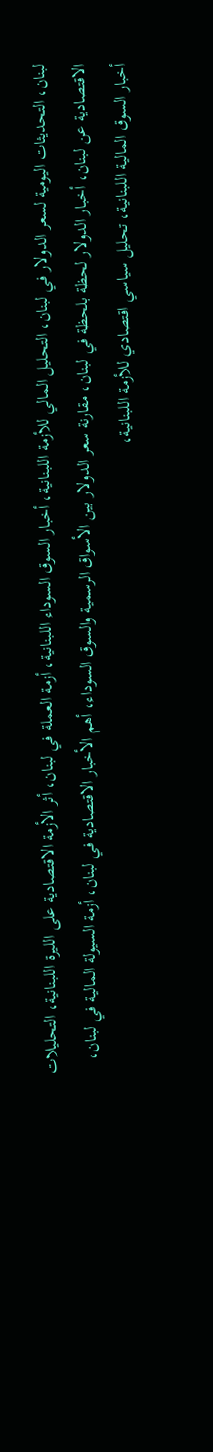لبنان، التحديثات اليومية لسعر الدولار في لبنان، التحليل المالي للأزمة اللبنانية، أخبار السوق السوداء اللبنانية، أزمة العملة في لبنان، أثر الأزمة الاقتصادية على الليرة اللبنانية، التحليلات الاقتصادية عن لبنان، أخبار الدولار لحظة بلحظة في لبنان، مقارنة سعر الدولار بين الأسواق الرسمية والسوق السوداء، أهم الأخبار الاقتصادية في لبنان، أزمة السيولة المالية في لبنان، أخبار السوق المالية اللبنانية، تحليل سياسي اقتصادي للأزمة اللبنانية،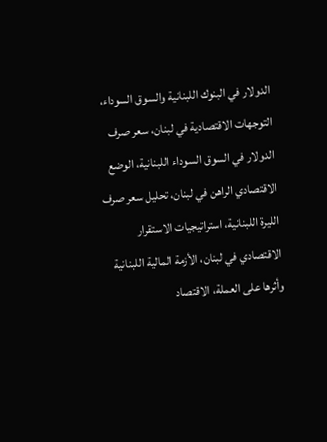الدولار في البنوك اللبنانية والسوق السوداء، التوجهات الاقتصادية في لبنان، سعر صرف الدولار في السوق السوداء اللبنانية، الوضع الاقتصادي الراهن في لبنان، تحليل سعر صرف الليرة اللبنانية، استراتيجيات الاستقرار الاقتصادي في لبنان، الأزمة المالية اللبنانية وأثرها على العملة، الاقتصاد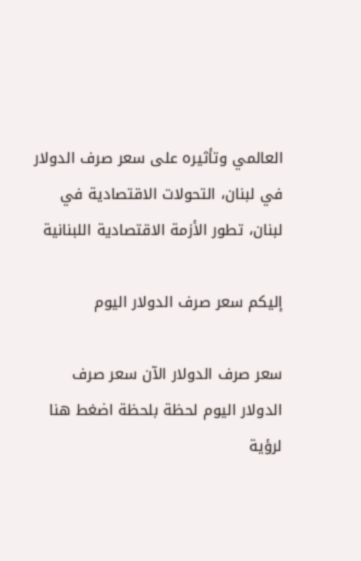العالمي وتأثيره على سعر صرف الدولار في لبنان، التحولات الاقتصادية في لبنان، تطور الأزمة الاقتصادية اللبنانية

إليكم سعر صرف الدولار اليوم

سعر صرف الدولار الآن سعر صرف الدولار اليوم لحظة بلحظة اضغط هنا لرؤية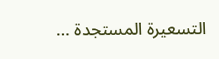التسعيرة المستجدة …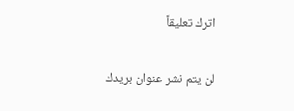اترك تعليقاً

لن يتم نشر عنوان بريدك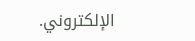الإلكتروني.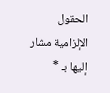الحقول الإلزامية مشار إليها بـ *